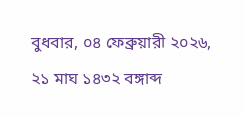বুধবার, ০৪ ফেব্রুয়ারী ২০২৬, ২১ মাঘ ১৪৩২ বঙ্গাব্দ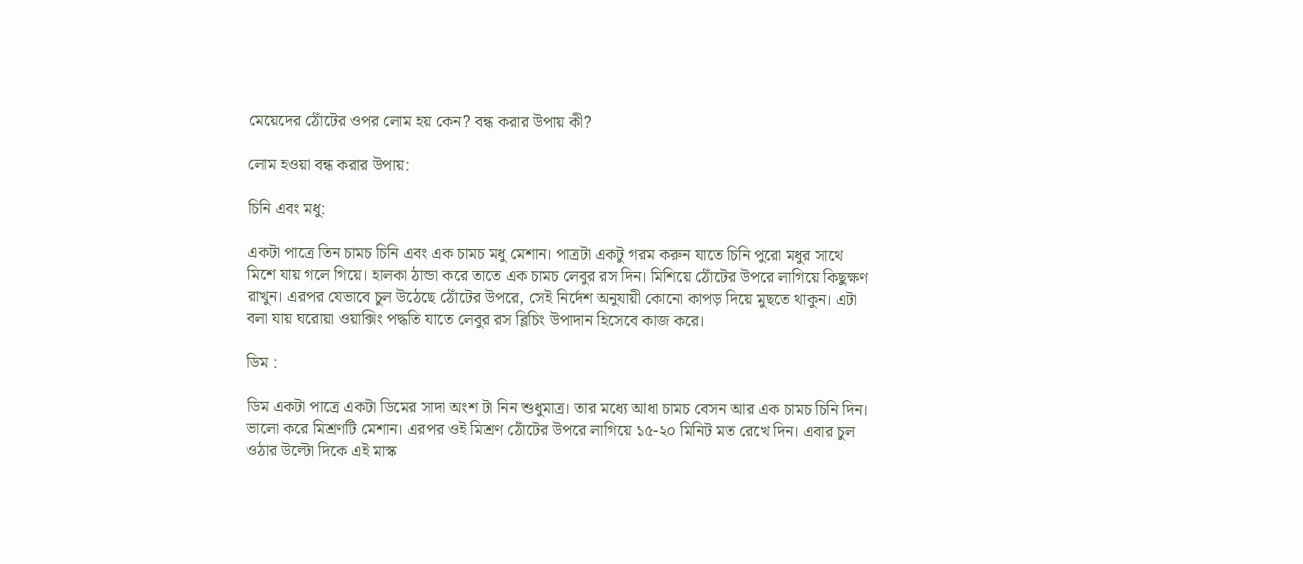মেয়েদের ঠোঁটের ওপর লোম হয় কেন? বন্ধ করার উপায় কী?

লোম হওয়া বন্ধ করার উপায়:

চিনি এবং মধু:

একটা পাত্রে তিন চামচ চিনি এবং এক চামচ মধু মেশান। পাত্রটা একটু গরম করুন যাতে চিনি পুরো মধুর সাথে মিশে যায় গলে গিয়ে। হালকা ঠান্ডা করে তাতে এক চামচ লেবুর রস দিন। মিশিয়ে ঠোঁটের উপরে লাগিয়ে কিছুক্ষণ রাখুন। এরপর যেভাবে চুল উঠেছে ঠোঁটের উপরে, সেই নির্দেশ অনুযায়ী কোনো কাপড় দিয়ে মুছতে থাকুন। এটা বলা যায় ঘরোয়া ওয়াক্সিং পদ্ধতি যাতে লেবুর রস ব্লিচিং উপাদান হিসেবে কাজ করে।

ডিম :

ডিম একটা পাত্রে একটা ডিমের সাদা অংশ টা নিন শুধুমাত্র। তার মধ্যে আধা চামচ বেসন আর এক চামচ চিনি দিন। ভালো করে মিশ্রণটি মেশান। এরপর ওই মিশ্রণ ঠোঁটের উপরে লাগিয়ে ১৫-২০ মিনিট মত রেখে দিন। এবার চুল ওঠার উল্টো দিকে এই মাস্ক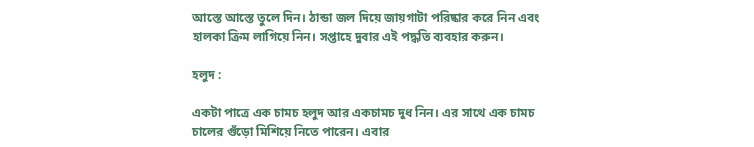আস্তে আস্তে তুলে দিন। ঠান্ডা জল দিয়ে জায়গাটা পরিষ্কার করে নিন এবং হালকা ক্রিম লাগিয়ে নিন। সপ্তাহে দুবার এই পদ্ধতি ব্যবহার করুন।

হলুদ :

একটা পাত্রে এক চামচ হলুদ আর একচামচ দুধ নিন। এর সাথে এক চামচ চালের গুঁড়ো মিশিয়ে নিতে পারেন। এবার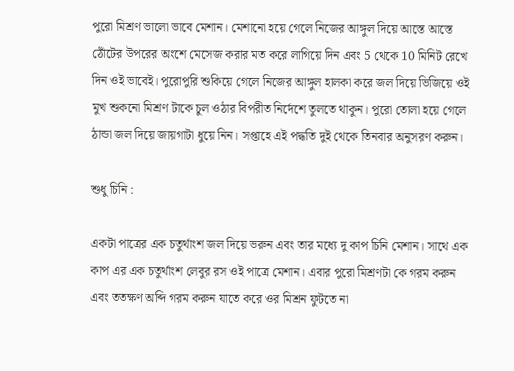পুরো মিশ্রণ ভালো ভাবে মেশান। মেশানো হয়ে গেলে নিজের আঙ্গুল দিয়ে আস্তে আস্তে ঠোঁটের উপরের অংশে মেসেজ করার মত করে লাগিয়ে দিন এবং 5 থেকে 10 মিনিট রেখে দিন ওই ভাবেই। পুরোপুরি শুকিয়ে গেলে নিজের আঙ্গুল হালকা করে জল দিয়ে ভিজিয়ে ওই মুখ শুকনো মিশ্রণ টাকে চুল ওঠার বিপরীত নির্দেশে তুলতে থাকুন। পুরো তোলা হয়ে গেলে ঠান্ডা জল দিয়ে জায়গাটা ধুয়ে নিন। সপ্তাহে এই পদ্ধতি দুই থেকে তিনবার অনুসরণ করুন।

শুধু চিনি :

একটা পাত্রের এক চতুর্থাংশ জল দিয়ে ভরুন এবং তার মধ্যে দু কাপ চিনি মেশান। সাথে এক কাপ এর এক চতুর্থাংশ লেবুর রস ওই পাত্রে মেশান। এবার পুরো মিশ্রণটা কে গরম করুন এবং ততক্ষণ অব্দি গরম করুন যাতে করে ওর মিশ্রন ফুটতে না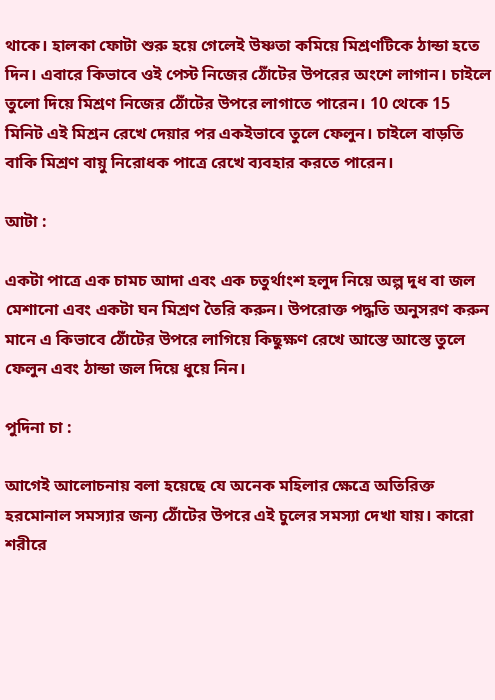থাকে। হালকা ফোটা শুরু হয়ে গেলেই উষ্ণতা কমিয়ে মিশ্রণটিকে ঠান্ডা হতে দিন। এবারে কিভাবে ওই পেস্ট নিজের ঠোঁটের উপরের অংশে লাগান। চাইলে তুলো দিয়ে মিশ্রণ নিজের ঠোঁটের উপরে লাগাতে পারেন। 10 থেকে 15 মিনিট এই মিশ্রন রেখে দেয়ার পর একইভাবে তুলে ফেলুন। চাইলে বাড়তি বাকি মিশ্রণ বায়ু নিরোধক পাত্রে রেখে ব্যবহার করতে পারেন।

আটা :

একটা পাত্রে এক চামচ আদা এবং এক চতুর্থাংশ হলুদ নিয়ে অল্প দুধ বা জল মেশানো এবং একটা ঘন মিশ্রণ তৈরি করুন। উপরোক্ত পদ্ধতি অনুসরণ করুন মানে এ কিভাবে ঠোঁটের উপরে লাগিয়ে কিছুক্ষণ রেখে আস্তে আস্তে তুলে ফেলুন এবং ঠান্ডা জল দিয়ে ধুয়ে নিন।

পুদিনা চা :

আগেই আলোচনায় বলা হয়েছে যে অনেক মহিলার ক্ষেত্রে অতিরিক্ত হরমোনাল সমস্যার জন্য ঠোঁটের উপরে এই চুলের সমস্যা দেখা যায়। কারো শরীরে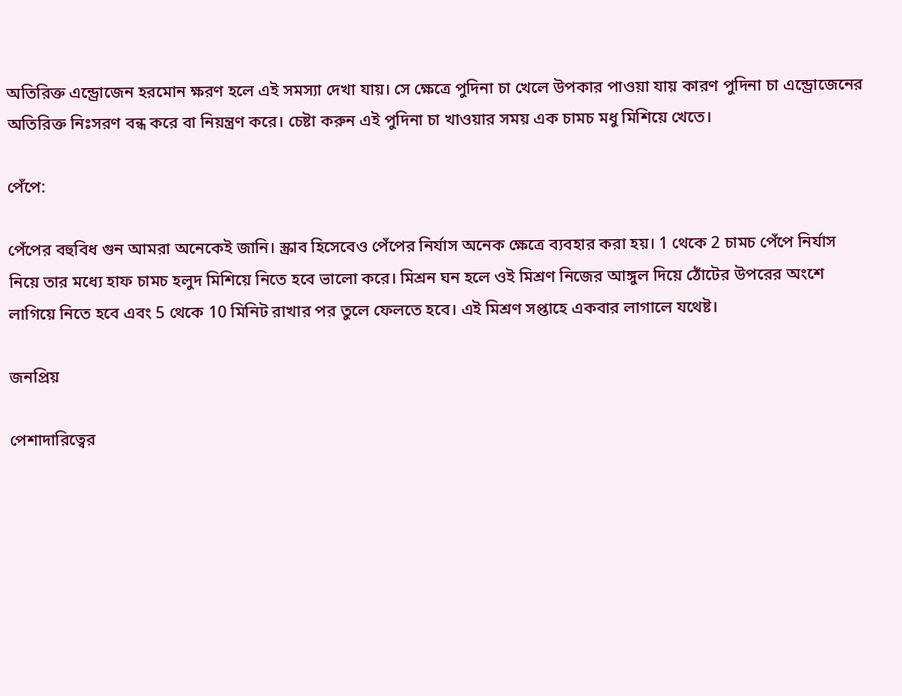অতিরিক্ত এন্ড্রোজেন হরমোন ক্ষরণ হলে এই সমস্যা দেখা যায়। সে ক্ষেত্রে পুদিনা চা খেলে উপকার পাওয়া যায় কারণ পুদিনা চা এন্ড্রোজেনের অতিরিক্ত নিঃসরণ বন্ধ করে বা নিয়ন্ত্রণ করে। চেষ্টা করুন এই পুদিনা চা খাওয়ার সময় এক চামচ মধু মিশিয়ে খেতে।

পেঁপে:

পেঁপের বহুবিধ গুন আমরা অনেকেই জানি। স্ক্রাব হিসেবেও পেঁপের নির্যাস অনেক ক্ষেত্রে ব্যবহার করা হয়। 1 থেকে 2 চামচ পেঁপে নির্যাস নিয়ে তার মধ্যে হাফ চামচ হলুদ মিশিয়ে নিতে হবে ভালো করে। মিশ্রন ঘন হলে ওই মিশ্রণ নিজের আঙ্গুল দিয়ে ঠোঁটের উপরের অংশে লাগিয়ে নিতে হবে এবং 5 থেকে 10 মিনিট রাখার পর তুলে ফেলতে হবে। এই মিশ্রণ সপ্তাহে একবার লাগালে যথেষ্ট।

জনপ্রিয়

পেশাদারিত্বের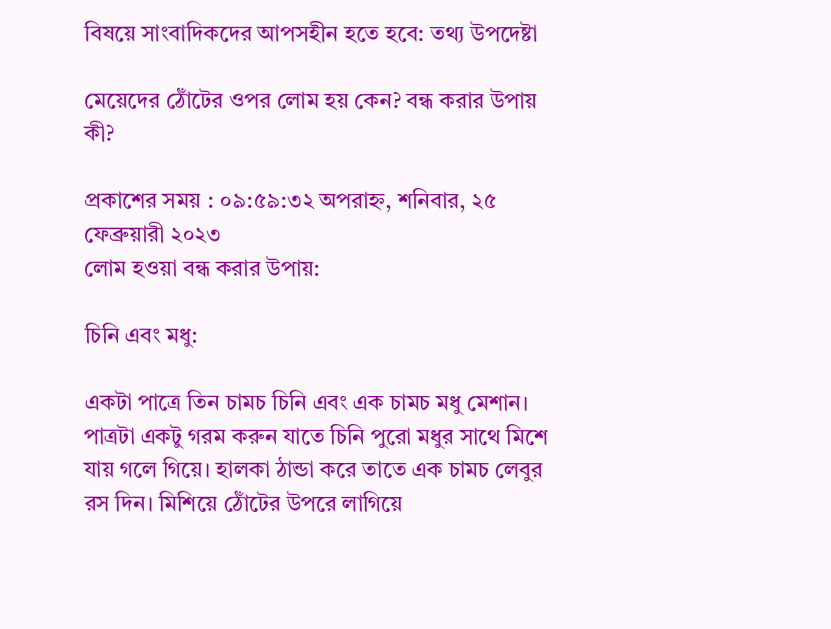বিষয়ে সাংবাদিকদের আপসহীন হতে হবে: তথ্য উপদেষ্টা

মেয়েদের ঠোঁটের ওপর লোম হয় কেন? বন্ধ করার উপায় কী?

প্রকাশের সময় : ০৯:৫৯:৩২ অপরাহ্ন, শনিবার, ২৫ ফেব্রুয়ারী ২০২৩
লোম হওয়া বন্ধ করার উপায়:

চিনি এবং মধু:

একটা পাত্রে তিন চামচ চিনি এবং এক চামচ মধু মেশান। পাত্রটা একটু গরম করুন যাতে চিনি পুরো মধুর সাথে মিশে যায় গলে গিয়ে। হালকা ঠান্ডা করে তাতে এক চামচ লেবুর রস দিন। মিশিয়ে ঠোঁটের উপরে লাগিয়ে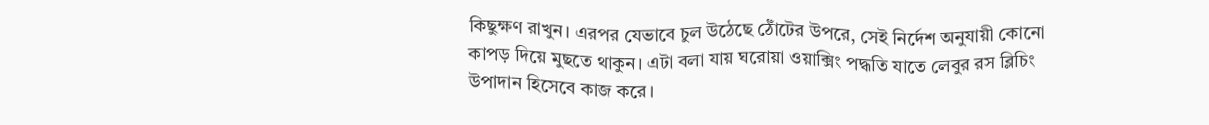কিছুক্ষণ রাখুন। এরপর যেভাবে চুল উঠেছে ঠোঁটের উপরে, সেই নির্দেশ অনুযায়ী কোনো কাপড় দিয়ে মুছতে থাকুন। এটা বলা যায় ঘরোয়া ওয়াক্সিং পদ্ধতি যাতে লেবুর রস ব্লিচিং উপাদান হিসেবে কাজ করে।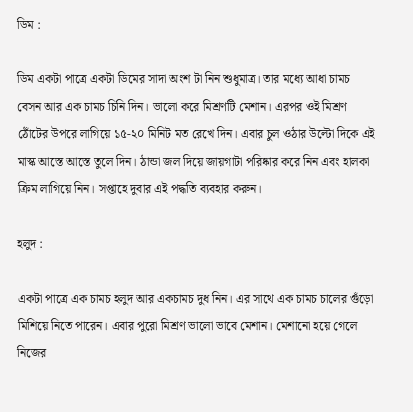ডিম :

ডিম একটা পাত্রে একটা ডিমের সাদা অংশ টা নিন শুধুমাত্র। তার মধ্যে আধা চামচ বেসন আর এক চামচ চিনি দিন। ভালো করে মিশ্রণটি মেশান। এরপর ওই মিশ্রণ ঠোঁটের উপরে লাগিয়ে ১৫-২০ মিনিট মত রেখে দিন। এবার চুল ওঠার উল্টো দিকে এই মাস্ক আস্তে আস্তে তুলে দিন। ঠান্ডা জল দিয়ে জায়গাটা পরিষ্কার করে নিন এবং হালকা ক্রিম লাগিয়ে নিন। সপ্তাহে দুবার এই পদ্ধতি ব্যবহার করুন।

হলুদ :

একটা পাত্রে এক চামচ হলুদ আর একচামচ দুধ নিন। এর সাথে এক চামচ চালের গুঁড়ো মিশিয়ে নিতে পারেন। এবার পুরো মিশ্রণ ভালো ভাবে মেশান। মেশানো হয়ে গেলে নিজের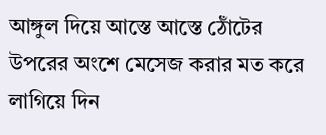আঙ্গুল দিয়ে আস্তে আস্তে ঠোঁটের উপরের অংশে মেসেজ করার মত করে লাগিয়ে দিন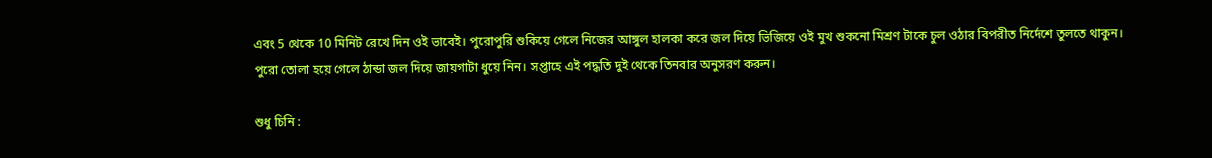এবং 5 থেকে 10 মিনিট রেখে দিন ওই ভাবেই। পুরোপুরি শুকিয়ে গেলে নিজের আঙ্গুল হালকা করে জল দিয়ে ভিজিয়ে ওই মুখ শুকনো মিশ্রণ টাকে চুল ওঠার বিপরীত নির্দেশে তুলতে থাকুন। পুরো তোলা হয়ে গেলে ঠান্ডা জল দিয়ে জায়গাটা ধুয়ে নিন। সপ্তাহে এই পদ্ধতি দুই থেকে তিনবার অনুসরণ করুন।

শুধু চিনি :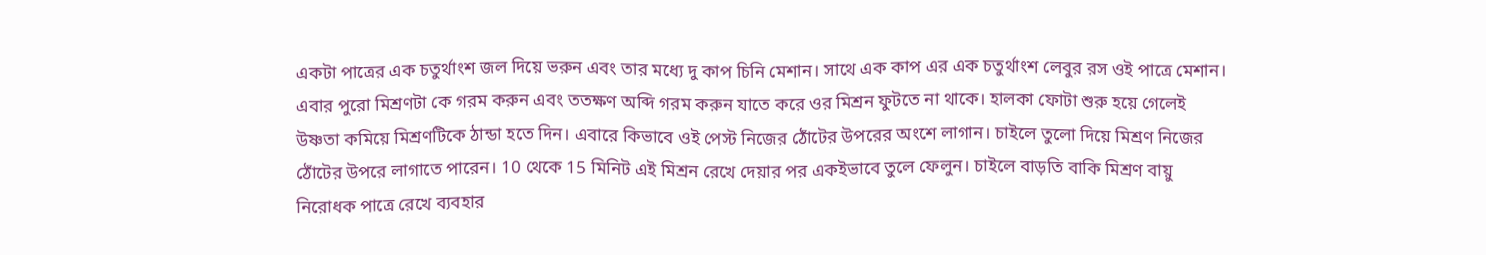একটা পাত্রের এক চতুর্থাংশ জল দিয়ে ভরুন এবং তার মধ্যে দু কাপ চিনি মেশান। সাথে এক কাপ এর এক চতুর্থাংশ লেবুর রস ওই পাত্রে মেশান। এবার পুরো মিশ্রণটা কে গরম করুন এবং ততক্ষণ অব্দি গরম করুন যাতে করে ওর মিশ্রন ফুটতে না থাকে। হালকা ফোটা শুরু হয়ে গেলেই উষ্ণতা কমিয়ে মিশ্রণটিকে ঠান্ডা হতে দিন। এবারে কিভাবে ওই পেস্ট নিজের ঠোঁটের উপরের অংশে লাগান। চাইলে তুলো দিয়ে মিশ্রণ নিজের ঠোঁটের উপরে লাগাতে পারেন। 10 থেকে 15 মিনিট এই মিশ্রন রেখে দেয়ার পর একইভাবে তুলে ফেলুন। চাইলে বাড়তি বাকি মিশ্রণ বায়ু নিরোধক পাত্রে রেখে ব্যবহার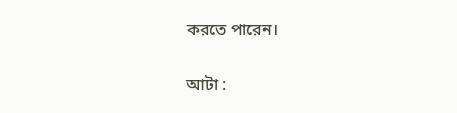করতে পারেন।

আটা :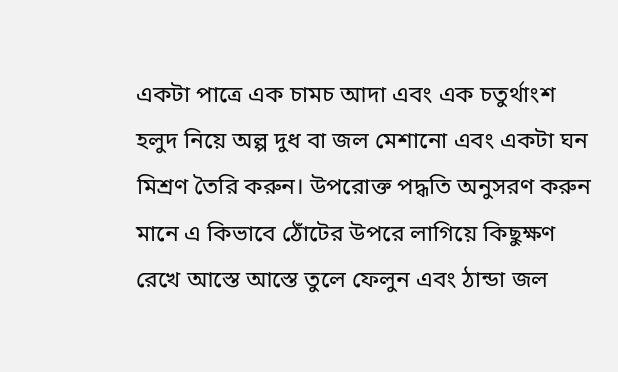একটা পাত্রে এক চামচ আদা এবং এক চতুর্থাংশ হলুদ নিয়ে অল্প দুধ বা জল মেশানো এবং একটা ঘন মিশ্রণ তৈরি করুন। উপরোক্ত পদ্ধতি অনুসরণ করুন মানে এ কিভাবে ঠোঁটের উপরে লাগিয়ে কিছুক্ষণ রেখে আস্তে আস্তে তুলে ফেলুন এবং ঠান্ডা জল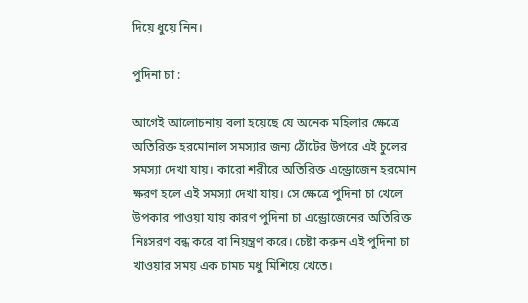দিয়ে ধুয়ে নিন।

পুদিনা চা :

আগেই আলোচনায় বলা হয়েছে যে অনেক মহিলার ক্ষেত্রে অতিরিক্ত হরমোনাল সমস্যার জন্য ঠোঁটের উপরে এই চুলের সমস্যা দেখা যায়। কারো শরীরে অতিরিক্ত এন্ড্রোজেন হরমোন ক্ষরণ হলে এই সমস্যা দেখা যায়। সে ক্ষেত্রে পুদিনা চা খেলে উপকার পাওয়া যায় কারণ পুদিনা চা এন্ড্রোজেনের অতিরিক্ত নিঃসরণ বন্ধ করে বা নিয়ন্ত্রণ করে। চেষ্টা করুন এই পুদিনা চা খাওয়ার সময় এক চামচ মধু মিশিয়ে খেতে।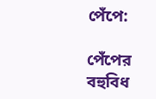পেঁপে:

পেঁপের বহুবিধ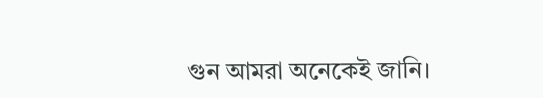গুন আমরা অনেকেই জানি।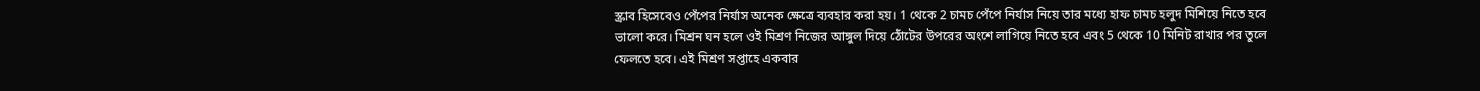স্ক্রাব হিসেবেও পেঁপের নির্যাস অনেক ক্ষেত্রে ব্যবহার করা হয়। 1 থেকে 2 চামচ পেঁপে নির্যাস নিয়ে তার মধ্যে হাফ চামচ হলুদ মিশিয়ে নিতে হবে ভালো করে। মিশ্রন ঘন হলে ওই মিশ্রণ নিজের আঙ্গুল দিয়ে ঠোঁটের উপরের অংশে লাগিয়ে নিতে হবে এবং 5 থেকে 10 মিনিট রাখার পর তুলে ফেলতে হবে। এই মিশ্রণ সপ্তাহে একবার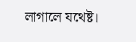লাগালে যথেষ্ট।